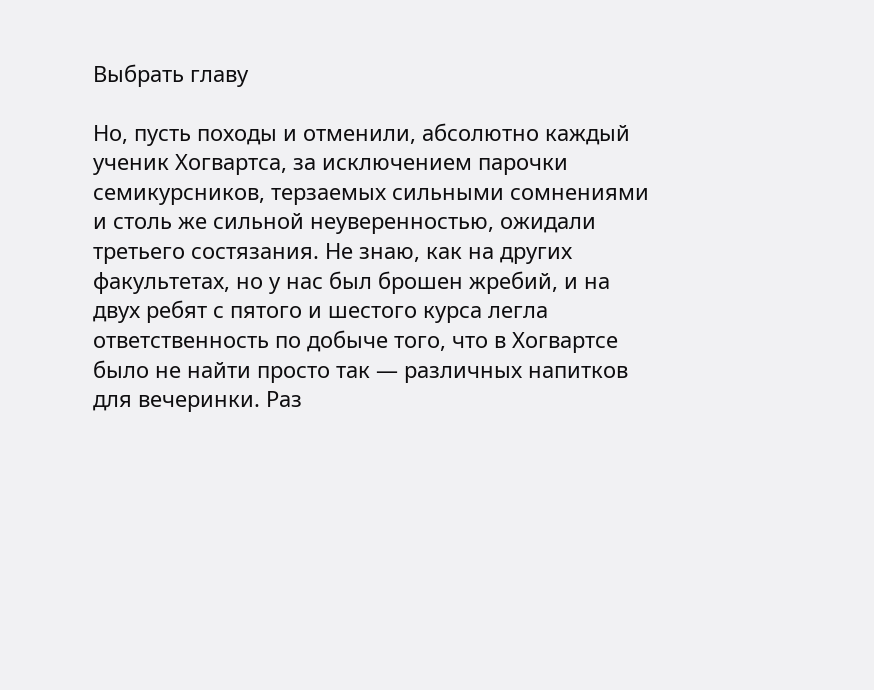Выбрать главу

Но, пусть походы и отменили, абсолютно каждый ученик Хогвартса, за исключением парочки семикурсников, терзаемых сильными сомнениями и столь же сильной неуверенностью, ожидали третьего состязания. Не знаю, как на других факультетах, но у нас был брошен жребий, и на двух ребят с пятого и шестого курса легла ответственность по добыче того, что в Хогвартсе было не найти просто так — различных напитков для вечеринки. Раз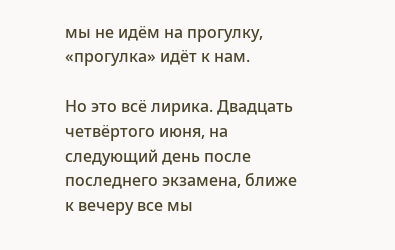мы не идём на прогулку, «прогулка» идёт к нам.

Но это всё лирика. Двадцать четвёртого июня, на следующий день после последнего экзамена, ближе к вечеру все мы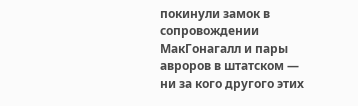покинули замок в сопровождении МакГонагалл и пары авроров в штатском — ни за кого другого этих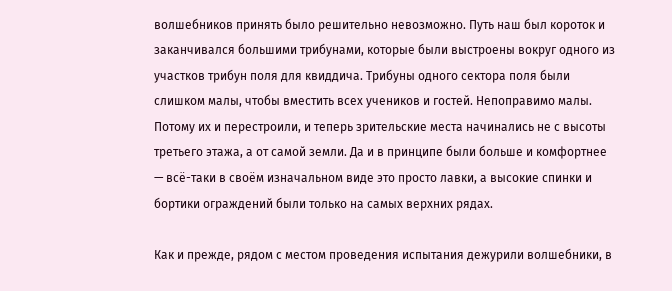волшебников принять было решительно невозможно. Путь наш был короток и заканчивался большими трибунами, которые были выстроены вокруг одного из участков трибун поля для квиддича. Трибуны одного сектора поля были слишком малы, чтобы вместить всех учеников и гостей. Непоправимо малы. Потому их и перестроили, и теперь зрительские места начинались не с высоты третьего этажа, а от самой земли. Да и в принципе были больше и комфортнее — всё-таки в своём изначальном виде это просто лавки, а высокие спинки и бортики ограждений были только на самых верхних рядах.

Как и прежде, рядом с местом проведения испытания дежурили волшебники, в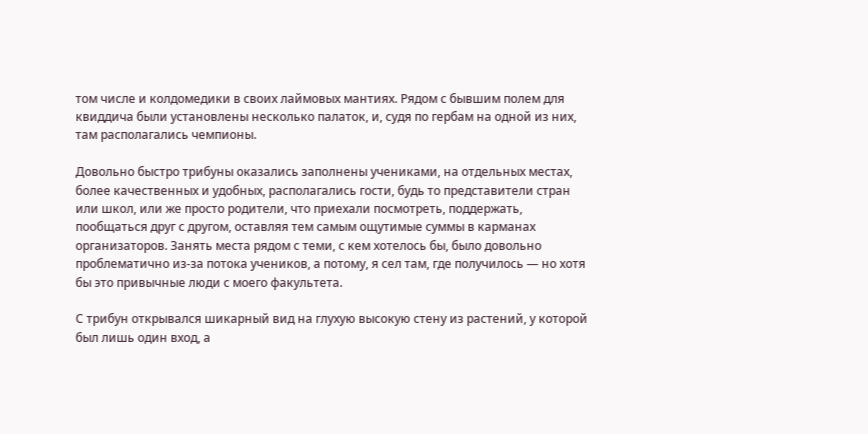том числе и колдомедики в своих лаймовых мантиях. Рядом с бывшим полем для квиддича были установлены несколько палаток, и, судя по гербам на одной из них, там располагались чемпионы.

Довольно быстро трибуны оказались заполнены учениками, на отдельных местах, более качественных и удобных, располагались гости, будь то представители стран или школ, или же просто родители, что приехали посмотреть, поддержать, пообщаться друг с другом, оставляя тем самым ощутимые суммы в карманах организаторов. Занять места рядом с теми, с кем хотелось бы, было довольно проблематично из-за потока учеников, а потому, я сел там, где получилось — но хотя бы это привычные люди с моего факультета.

С трибун открывался шикарный вид на глухую высокую стену из растений, у которой был лишь один вход, а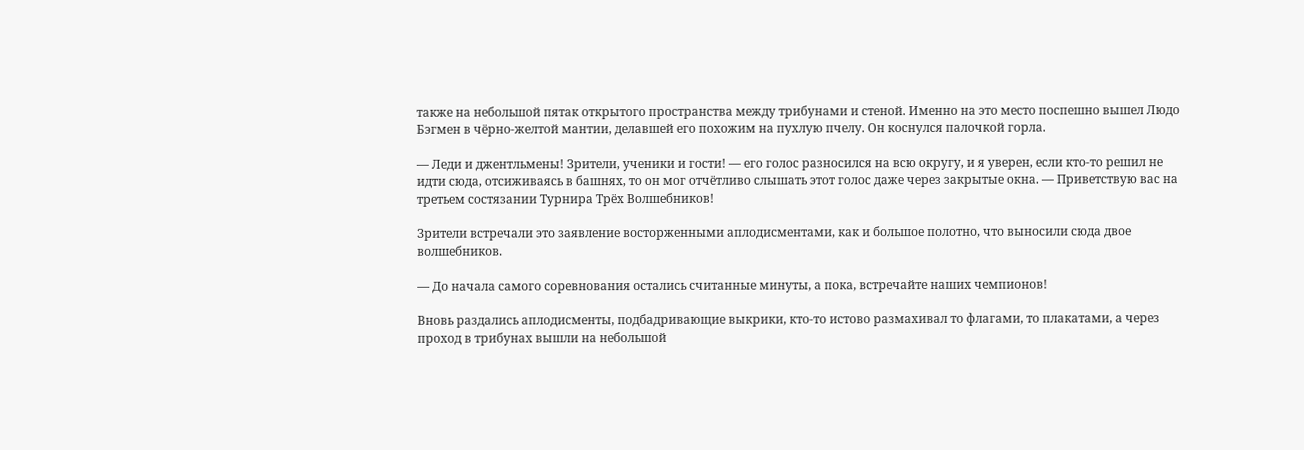также на небольшой пятак открытого пространства между трибунами и стеной. Именно на это место поспешно вышел Людо Бэгмен в чёрно-желтой мантии, делавшей его похожим на пухлую пчелу. Он коснулся палочкой горла.

— Леди и джентльмены! Зрители, ученики и гости! — его голос разносился на всю округу, и я уверен, если кто-то решил не идти сюда, отсиживаясь в башнях, то он мог отчётливо слышать этот голос даже через закрытые окна. — Приветствую вас на третьем состязании Турнира Трёх Волшебников!

Зрители встречали это заявление восторженными аплодисментами, как и большое полотно, что выносили сюда двое волшебников.

— До начала самого соревнования остались считанные минуты, а пока, встречайте наших чемпионов!

Вновь раздались аплодисменты, подбадривающие выкрики, кто-то истово размахивал то флагами, то плакатами, а через проход в трибунах вышли на небольшой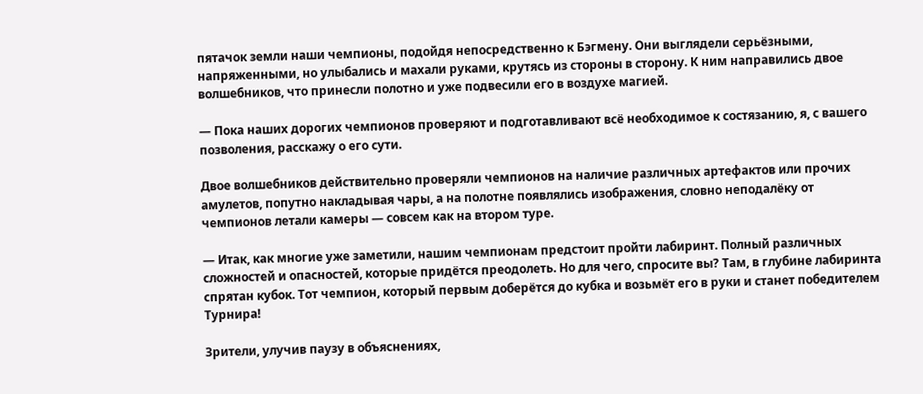пятачок земли наши чемпионы, подойдя непосредственно к Бэгмену. Они выглядели серьёзными, напряженными, но улыбались и махали руками, крутясь из стороны в сторону. К ним направились двое волшебников, что принесли полотно и уже подвесили его в воздухе магией.

— Пока наших дорогих чемпионов проверяют и подготавливают всё необходимое к состязанию, я, с вашего позволения, расскажу о его сути.

Двое волшебников действительно проверяли чемпионов на наличие различных артефактов или прочих амулетов, попутно накладывая чары, а на полотне появлялись изображения, словно неподалёку от чемпионов летали камеры — совсем как на втором туре.

— Итак, как многие уже заметили, нашим чемпионам предстоит пройти лабиринт. Полный различных сложностей и опасностей, которые придётся преодолеть. Но для чего, спросите вы? Там, в глубине лабиринта спрятан кубок. Тот чемпион, который первым доберётся до кубка и возьмёт его в руки и станет победителем Турнира!

Зрители, улучив паузу в объяснениях,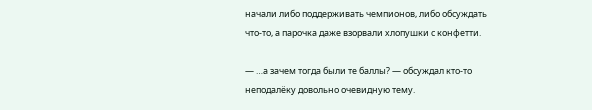начали либо поддерживать чемпионов, либо обсуждать что-то, а парочка даже взорвали хлопушки с конфетти.

— …а зачем тогда были те баллы? — обсуждал кто-то неподалёку довольно очевидную тему.